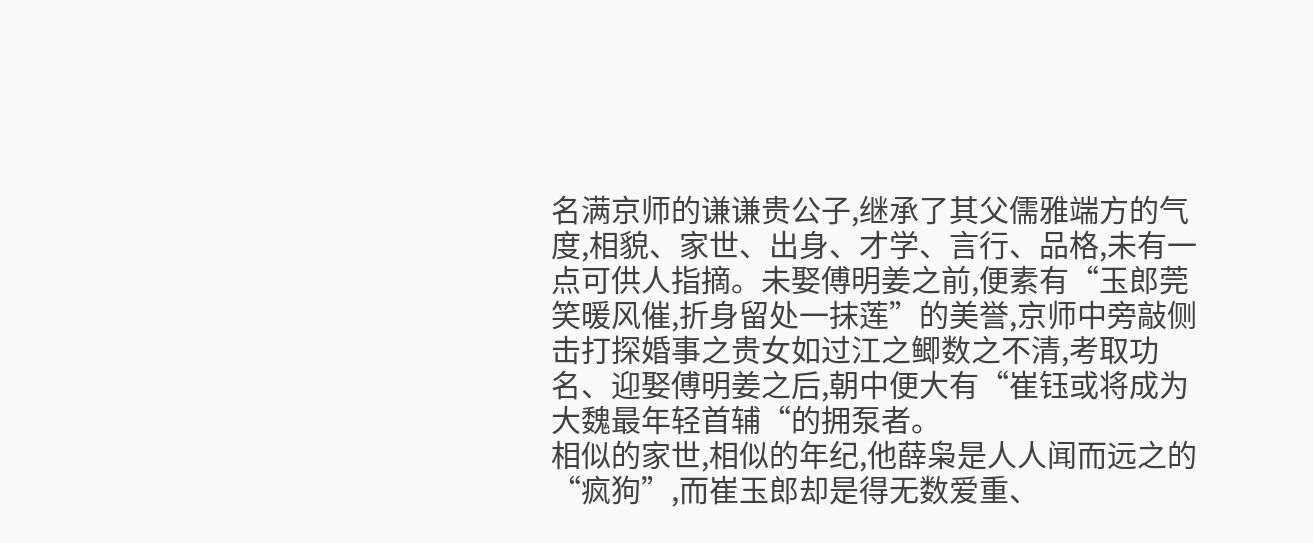名满京师的谦谦贵公子,继承了其父儒雅端方的气度,相貌、家世、出身、才学、言行、品格,未有一点可供人指摘。未娶傅明姜之前,便素有“玉郎莞笑暖风催,折身留处一抹莲”的美誉,京师中旁敲侧击打探婚事之贵女如过江之鲫数之不清,考取功名、迎娶傅明姜之后,朝中便大有“崔钰或将成为大魏最年轻首辅“的拥泵者。
相似的家世,相似的年纪,他薛枭是人人闻而远之的“疯狗”,而崔玉郎却是得无数爱重、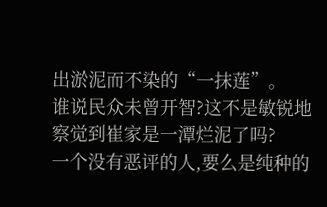出淤泥而不染的“一抹莲”。
谁说民众未曾开智?这不是敏锐地察觉到崔家是一潭烂泥了吗?
一个没有恶评的人,要么是纯种的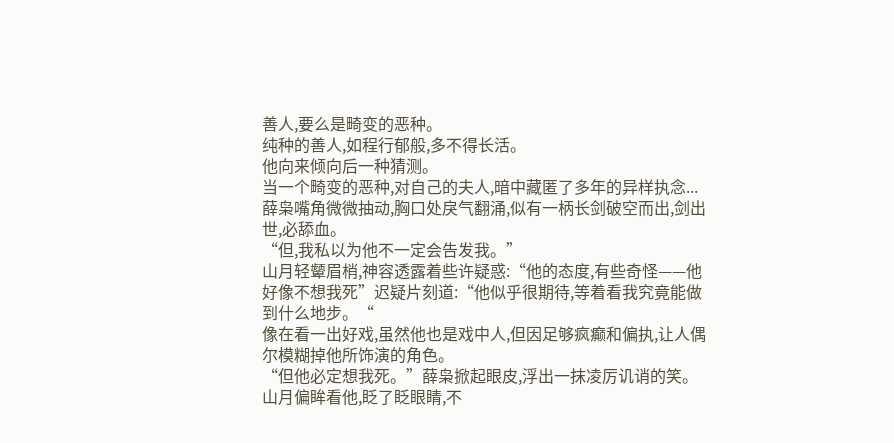善人,要么是畸变的恶种。
纯种的善人,如程行郁般,多不得长活。
他向来倾向后一种猜测。
当一个畸变的恶种,对自己的夫人,暗中藏匿了多年的异样执念...
薛枭嘴角微微抽动,胸口处戾气翻涌,似有一柄长剑破空而出,剑出世,必舔血。
“但,我私以为他不一定会告发我。”
山月轻颦眉梢,神容透露着些许疑惑:“他的态度,有些奇怪——他好像不想我死”迟疑片刻道:“他似乎很期待,等着看我究竟能做到什么地步。“
像在看一出好戏,虽然他也是戏中人,但因足够疯癫和偏执,让人偶尔模糊掉他所饰演的角色。
“但他必定想我死。”薛枭掀起眼皮,浮出一抹凌厉讥诮的笑。
山月偏眸看他,眨了眨眼睛,不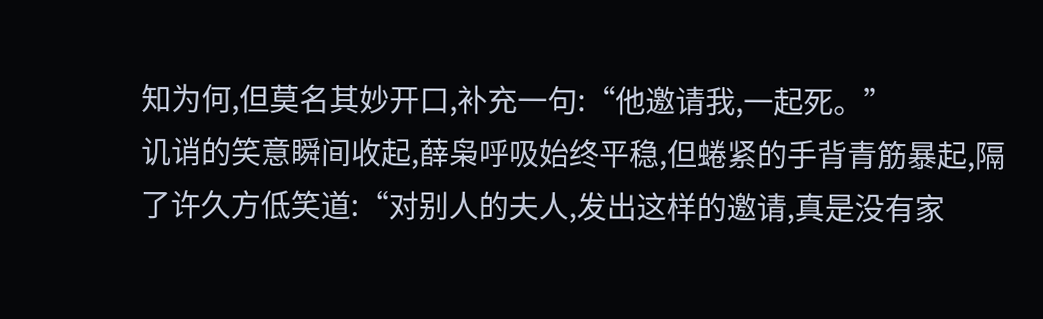知为何,但莫名其妙开口,补充一句:“他邀请我,一起死。”
讥诮的笑意瞬间收起,薛枭呼吸始终平稳,但蜷紧的手背青筋暴起,隔了许久方低笑道:“对别人的夫人,发出这样的邀请,真是没有家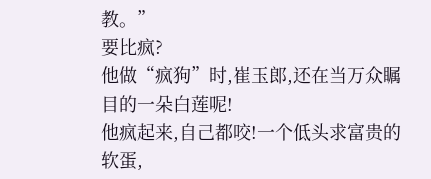教。”
要比疯?
他做“疯狗”时,崔玉郎,还在当万众瞩目的一朵白莲呢!
他疯起来,自己都咬!一个低头求富贵的软蛋,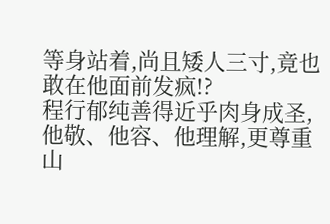等身站着,尚且矮人三寸,竟也敢在他面前发疯!?
程行郁纯善得近乎肉身成圣,他敬、他容、他理解,更尊重山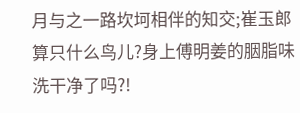月与之一路坎坷相伴的知交;崔玉郎算只什么鸟儿?身上傅明姜的胭脂味洗干净了吗?!